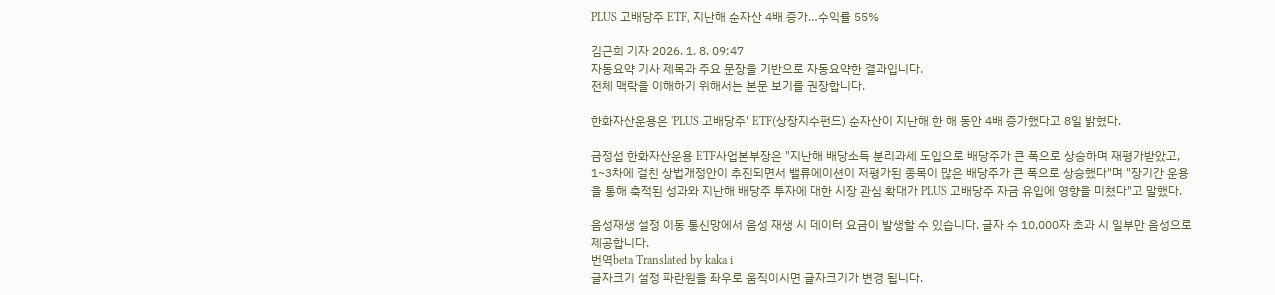PLUS 고배당주 ETF, 지난해 순자산 4배 증가…수익률 55%

김근희 기자 2026. 1. 8. 09:47
자동요약 기사 제목과 주요 문장을 기반으로 자동요약한 결과입니다.
전체 맥락을 이해하기 위해서는 본문 보기를 권장합니다.

한화자산운용은 'PLUS 고배당주' ETF(상장지수펀드) 순자산이 지난해 한 해 동안 4배 증가했다고 8일 밝혔다.

금정섭 한화자산운용 ETF사업본부장은 "지난해 배당소득 분리과세 도입으로 배당주가 큰 폭으로 상승하며 재평가받았고, 1~3차에 걸친 상법개정안이 추진되면서 밸류에이션이 저평가된 종목이 많은 배당주가 큰 폭으로 상승했다"며 "장기간 운용을 통해 축적된 성과와 지난해 배당주 투자에 대한 시장 관심 확대가 PLUS 고배당주 자금 유입에 영향을 미쳤다"고 말했다.

음성재생 설정 이동 통신망에서 음성 재생 시 데이터 요금이 발생할 수 있습니다. 글자 수 10,000자 초과 시 일부만 음성으로 제공합니다.
번역beta Translated by kaka i
글자크기 설정 파란원을 좌우로 움직이시면 글자크기가 변경 됩니다.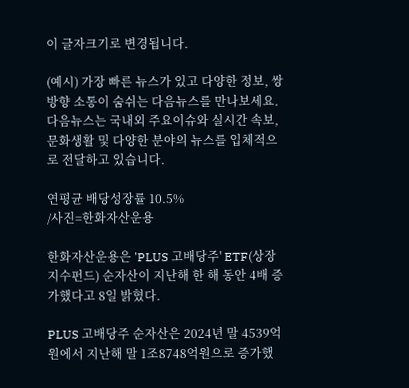이 글자크기로 변경됩니다.

(예시) 가장 빠른 뉴스가 있고 다양한 정보, 쌍방향 소통이 숨쉬는 다음뉴스를 만나보세요. 다음뉴스는 국내외 주요이슈와 실시간 속보, 문화생활 및 다양한 분야의 뉴스를 입체적으로 전달하고 있습니다.

연평균 배당성장률 10.5%
/사진=한화자산운용

한화자산운용은 'PLUS 고배당주' ETF(상장지수펀드) 순자산이 지난해 한 해 동안 4배 증가했다고 8일 밝혔다.

PLUS 고배당주 순자산은 2024년 말 4539억원에서 지난해 말 1조8748억원으로 증가했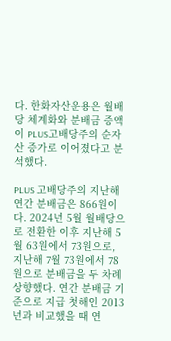다. 한화자산운용은 월배당 체계화와 분배금 증액이 PLUS고배당주의 순자산 증가로 이어졌다고 분석했다.

PLUS 고배당주의 지난해 연간 분배금은 866원이다. 2024년 5월 월배당으로 전환한 이후 지난해 5월 63원에서 73원으로, 지난해 7월 73원에서 78원으로 분배금을 두 차례 상향했다. 연간 분배금 기준으로 지급 첫해인 2013년과 비교했을 때 연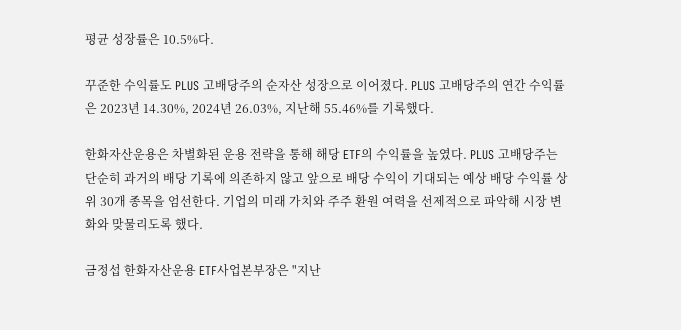평균 성장률은 10.5%다.

꾸준한 수익률도 PLUS 고배당주의 순자산 성장으로 이어졌다. PLUS 고배당주의 연간 수익률은 2023년 14.30%, 2024년 26.03%, 지난해 55.46%를 기록했다.

한화자산운용은 차별화된 운용 전략을 통해 해당 ETF의 수익률을 높였다. PLUS 고배당주는 단순히 과거의 배당 기록에 의존하지 않고 앞으로 배당 수익이 기대되는 예상 배당 수익률 상위 30개 종목을 엄선한다. 기업의 미래 가치와 주주 환원 여력을 선제적으로 파악해 시장 변화와 맞물리도록 했다.

금정섭 한화자산운용 ETF사업본부장은 "지난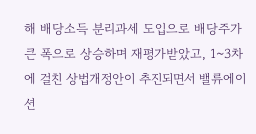해 배당소득 분리과세 도입으로 배당주가 큰 폭으로 상승하며 재평가받았고, 1~3차에 걸친 상법개정안이 추진되면서 밸류에이션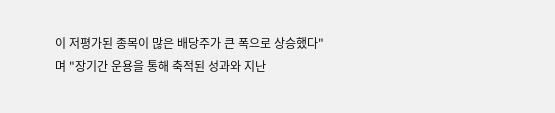이 저평가된 종목이 많은 배당주가 큰 폭으로 상승했다"며 "장기간 운용을 통해 축적된 성과와 지난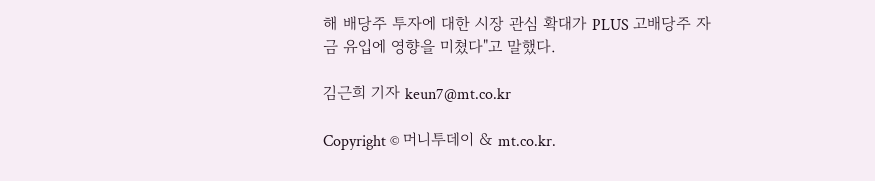해 배당주 투자에 대한 시장 관심 확대가 PLUS 고배당주 자금 유입에 영향을 미쳤다"고 말했다.

김근희 기자 keun7@mt.co.kr

Copyright © 머니투데이 & mt.co.kr.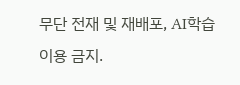무단 전재 및 재배포, AI학습 이용 금지.